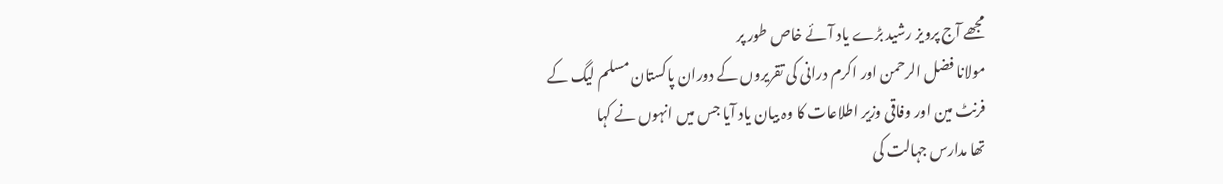مجھے آج پرویز رشید بڑے یاد آئے خاص طور پر
مولانا فضل الرحمن اور اکرم درانی کی تقریروں کے دوران پاکستان مسلم لیگ کے
فرنٹ مین اور وفاقی وزیر اطلاعات کا وہ بیان یاد آیا جس میں انہوں نے کہا
تھا مدارس جہالت کی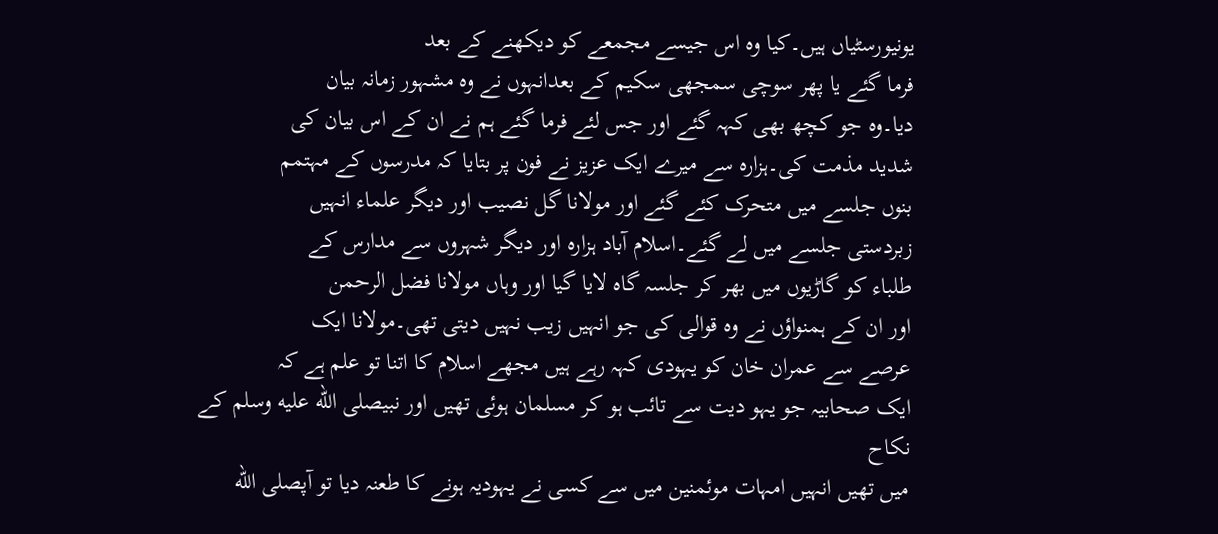یونیورسٹیاں ہیں۔کیا وہ اس جیسے مجمعے کو دیکھنے کے بعد
فرما گئے یا پھر سوچی سمجھی سکیم کے بعدانہوں نے وہ مشہور زمانہ بیان
دیا۔وہ جو کچھ بھی کہہ گئے اور جس لئے فرما گئے ہم نے ان کے اس بیان کی
شدید مذمت کی۔ہزارہ سے میرے ایک عزیز نے فون پر بتایا کہ مدرسوں کے مہتمم
بنوں جلسے میں متحرک کئے گئے اور مولانا گل نصیب اور دیگر علماء انہیں
زبردستی جلسے میں لے گئے۔اسلام آباد ہزارہ اور دیگر شہروں سے مدارس کے
طلباء کو گاڑیوں میں بھر کر جلسہ گاہ لایا گیا اور وہاں مولانا فضل الرحمن
اور ان کے ہمنواؤں نے وہ قوالی کی جو انہیں زیب نہیں دیتی تھی۔مولانا ایک
عرصے سے عمران خان کو یہودی کہہ رہے ہیں مجھے اسلام کا اتنا تو علم ہے کہ
ایک صحابیہ جو یہو دیت سے تائب ہو کر مسلمان ہوئی تھیں اور نبیصلى الله عليه وسلم کے نکاح
میں تھیں انہیں امہات موئمنین میں سے کسی نے یہودیہ ہونے کا طعنہ دیا تو آپصلى الله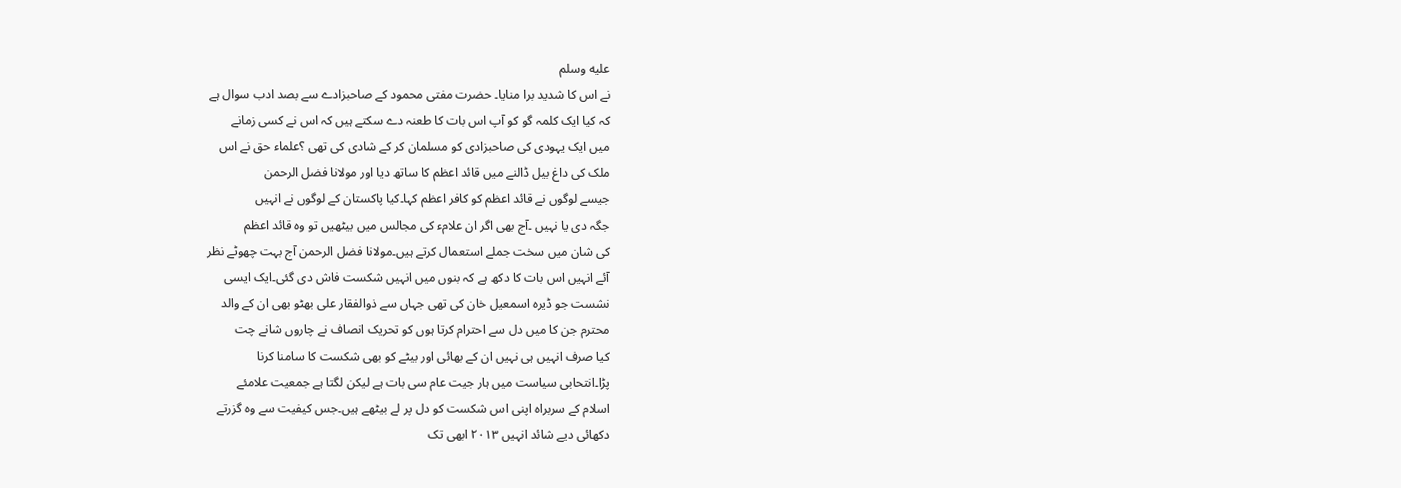عليه وسلم
نے اس کا شدید برا منایا۔ حضرت مفتی محمود کے صاحبزادے سے بصد ادب سوال ہے
کہ کیا ایک کلمہ گو کو آپ اس بات کا طعنہ دے سکتے ہیں کہ اس نے کسی زمانے
میں ایک یہودی کی صاحبزادی کو مسلمان کر کے شادی کی تھی ؟علماء حق نے اس
ملک کی داغ بیل ڈالنے میں قائد اعظم کا ساتھ دیا اور مولانا فضل الرحمن
جیسے لوگوں نے قائد اعظم کو کافر اعظم کہا۔کیا پاکستان کے لوگوں نے انہیں
جگہ دی یا نہیں ۔آج بھی اگر ان علامء کی مجالس میں بیٹھیں تو وہ قائد اعظم
کی شان میں سخت جملے استعمال کرتے ہیں۔مولانا فضل الرحمن آج بہت چھوٹے نظر
آئے انہیں اس بات کا دکھ ہے کہ بنوں میں انہیں شکست فاش دی گئی۔ایک ایسی
نشست جو ڈیرہ اسمعیل خان کی تھی جہاں سے ذوالفقار علی بھٹو بھی ان کے والد
محترم جن کا میں دل سے احترام کرتا ہوں کو تحریک انصاف نے چاروں شانے چت
کیا صرف انہیں ہی نہیں ان کے بھائی اور بیٹے کو بھی شکست کا سامنا کرنا
پڑا۔انتحابی سیاست میں ہار جیت عام سی بات ہے لیکن لگتا ہے جمعیت علامئے
اسلام کے سربراہ اپنی اس شکست کو دل پر لے بیٹھے ہیں۔جس کیفیت سے وہ گزرتے
دکھائی دیے شائد انہیں ۲۰۱۳ ابھی تک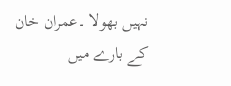نہیں بھولا ۔عمران خان کے بارے میں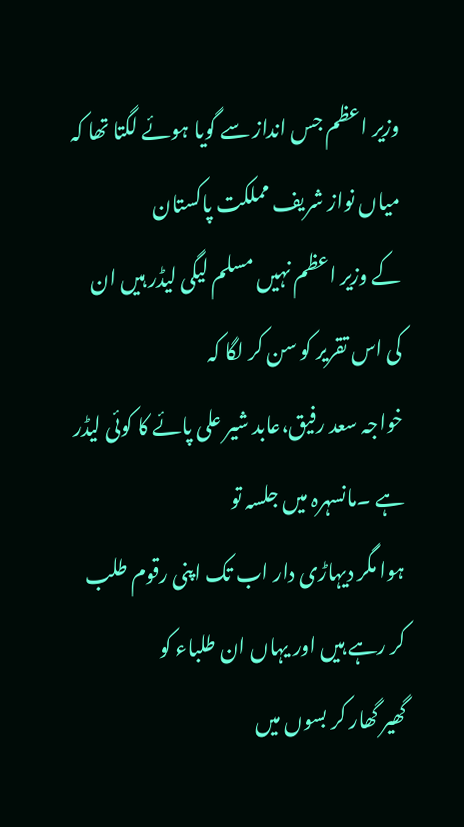وزیر اعظم جس انداز سے گویا ہوئے لگتا تھا کہ میاں نواز شریف مملکت پاکستان
کے وزیر اعظم نہیں مسلم لیگی لیڈر ہیں ان کی اس تقریر کو سن کر لگا کہ
خواجہ سعد رفیق،عابد شیر علی پائے کا کوئی لیڈر ہے ۔مانسہرہ میں جلسہ تو
ہوا مگر دیہاڑی دار اب تک اپنی رقوم طلب کر رہے ہیں اور یہاں ان طلباء کو
گھیر گھار کر بسوں میں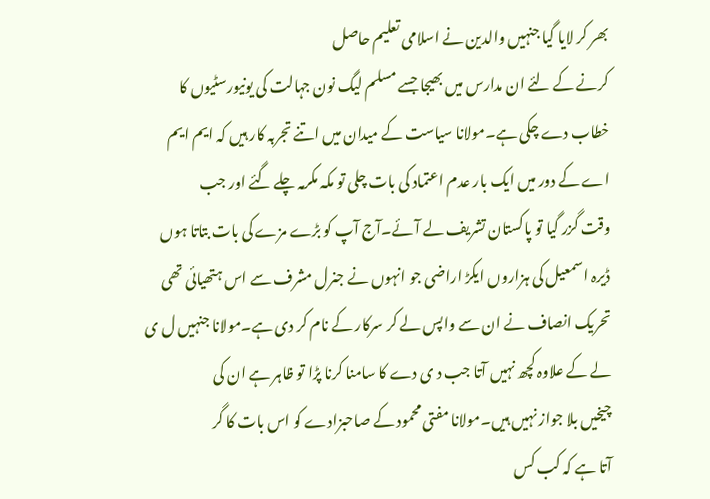بھر کر لایا گیا جنہیں والدین نے اسلامی تعلیم حاصل
کرنے کے لئے ان مدارس میں بھیجا جسے مسلم لیگ نون جہالت کی یونیورسٹیوں کا
خطاب دے چکی ہے۔مولانا سیاست کے میدان میں اتنے تجربہ کار ہیں کہ ایم ایم
اے کے دور میں ایک بار عدم اعتماد کی بات چلی تو مکہ مکرمہ چلے گئے اور جب
وقت گزر گیا تو پاکستان تشریف لے آئے۔آج آپ کو بڑے مزے کی بات بتاتا ہوں
ڈیرہ اسمعیل کی ہزاروں ایکڑ اراضی جو انہوں نے جنرل مشرف سے اس ہتھیائی تھی
تحریک انصاف نے ان سے واپس لے کر سرکار کے نام کر دی ہے۔مولانا جنہیں ل ی
لے کے علاوہ کچھ نہیں آتا جب د ی دے کا سامنا کرنا پڑا تو ظاہر ہے ان کی
چیخیں بلا جواز نہیں ہیں۔مولانا مفتی محمود کے صاحبزادے کو اس بات کا گر
آتا ہے کہ کب کس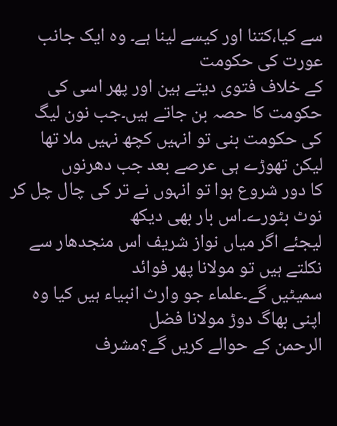سے کیا،کتنا اور کیسے لینا ہے۔ وہ ایک جانب عورت کی حکومت
کے خلاف فتوی دیتے ہین اور پھر اسی کی حکومت کا حصہ بن جاتے ہیں۔جب نون لیگ
کی حکومت بنی تو انہیں کچھ نہیں ملا تھا لیکن تھوڑے ہی عرصے بعد جب دھرنوں
کا دور شروع ہوا تو انہوں نے تر کی چال چل کر نوٹ بٹورے۔اس بار بھی دیکھ
لیجئے اگر میاں نواز شریف اس منجدھار سے نکلتے ہیں تو مولانا پھر فوائد
سمیٹیں گے۔علماء جو وارث انبیاء ہیں کیا وہ اپنی بھاگ دوڑ مولانا فضل
الرحمن کے حوالے کریں گے؟مشرف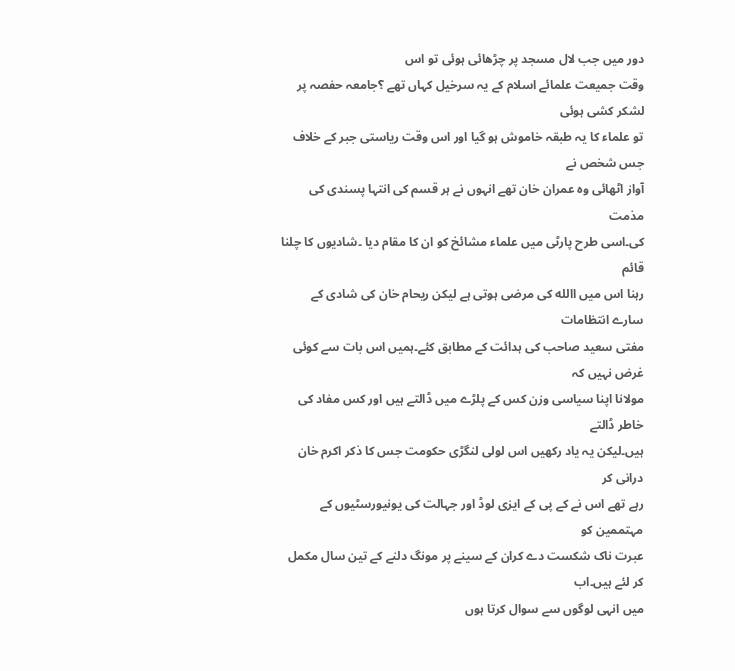دور میں جب لال مسجد پر چڑھائی ہوئی تو اس
وقت جمیعت علمائے اسلام کے یہ سرخیل کہاں تھے ؟جامعہ حفصہ پر لشکر کشی ہوئی
تو علماء کا یہ طبقہ خاموش ہو گیا اور اس وقت ریاستی جبر کے خلاف جس شخص نے
آواز اٹھائی وہ عمران خان تھے انہوں نے ہر قسم کی انتہا پسندی کی مذمت
کی۔اسی طرح پارٹی میں علماء مشائخ کو ان کا مقام دیا ۔شادیوں کا چلنا قائم
رہنا اس میں االله کی مرضی ہوتی ہے لیکن ریحام خان کی شادی کے سارے انتظامات
مفتی سعید صاحب کی ہدائت کے مطابق کئے۔ہمیں اس بات سے کوئی غرض نہیں کہ
مولانا اپنا سیاسی وزن کس کے پلڑے میں ڈالتے ہیں اور کس مفاد کی خاطر ڈالتے
ہیں۔لیکن یہ یاد رکھیں اس لولی لنگڑی حکومت جس کا ذکر اکرم خان درانی کر
رہے تھے اس نے کے پی کے ایزی لوڈ اور جہالت کی یونیورسٹیوں کے مہتممین کو
عبرت ناک شکست دے کران کے سینے پر مونگ دلنے کے تین سال مکمل کر لئے ہیں۔اب
میں انہی لوگوں سے سوال کرتا ہوں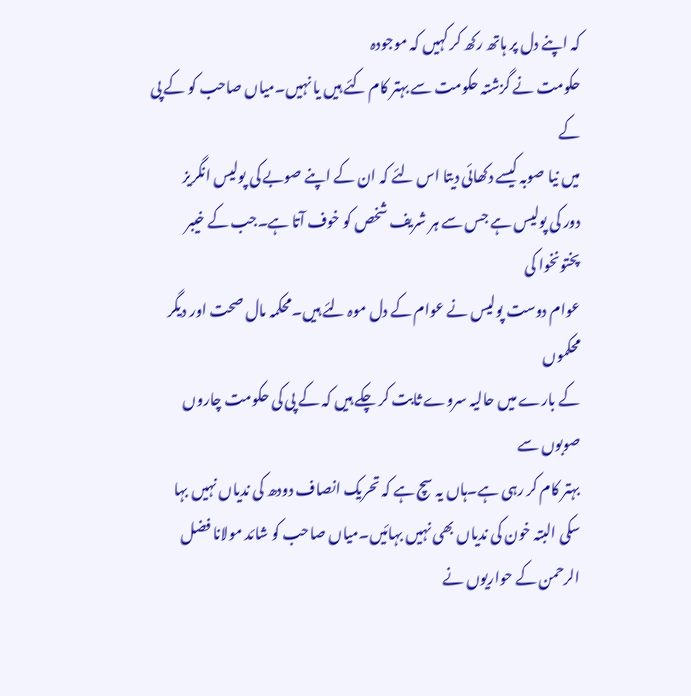کہ اپنے دل پر ہاتھ رکھ کر کہیں کہ موجودہ
حکومت نے گزشتہ حکومت سے بہتر کام کئے ہیں یا نہیں۔میاں صاحب کو کے پی کے
میں نیا صوبہ کیسے دکھائی دیتا اس لئے کہ ان کے اپنے صوبے کی پولیس انگریز
دور کی پولیس ہے جس سے ہر شریف شخص کو خوف آتا ہے۔جب کے خیبر پختونخوا کی
عوام دوست پولیس نے عوام کے دل موہ لئے ہیں۔محکمہ مال صحت اور دیگر محکموں
کے بارے میں حالیہ سروے ثابت کر چکے ہیں کہ کے پی کی حکومت چاروں صوبوں سے
بہتر کام کر رہی ہے۔ہاں یہ سچ ہے کہ تحریک انصاف دودھ کی ندیاں نہیں بہا
سکی البتہ خون کی ندیاں بھی نہیں بہائیں۔میاں صاحب کو شائد مولانا فضل
الرحمن کے حواریوں نے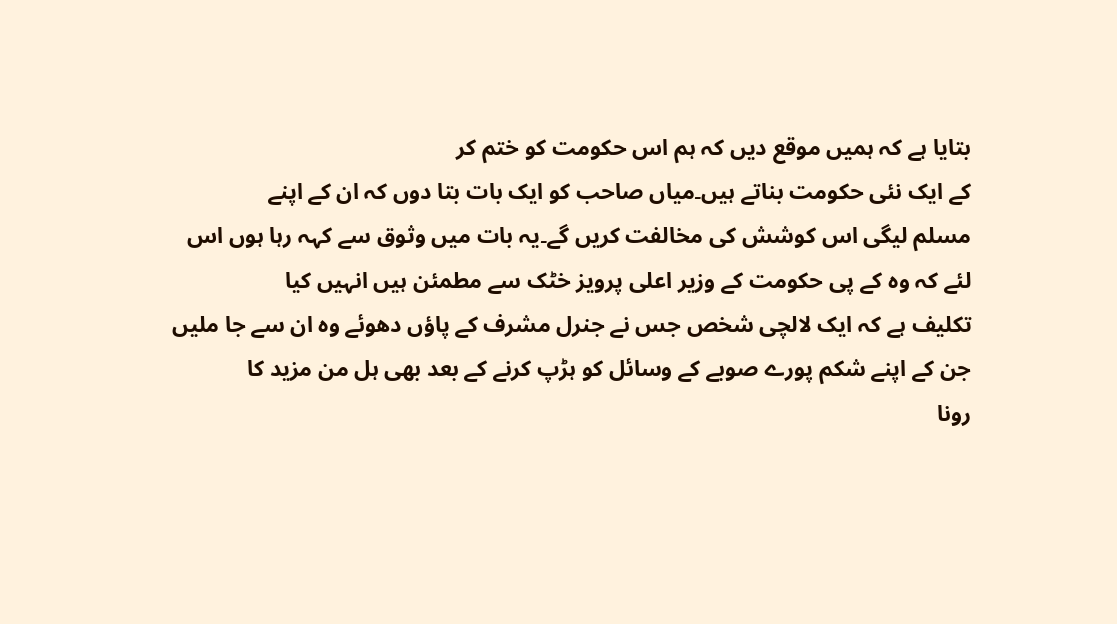بتایا ہے کہ ہمیں موقع دیں کہ ہم اس حکومت کو ختم کر
کے ایک نئی حکومت بناتے ہیں۔میاں صاحب کو ایک بات بتا دوں کہ ان کے اپنے
مسلم لیگی اس کوشش کی مخالفت کریں گے۔یہ بات میں وثوق سے کہہ رہا ہوں اس
لئے کہ وہ کے پی حکومت کے وزیر اعلی پرویز خٹک سے مطمئن ہیں انہیں کیا
تکلیف ہے کہ ایک لالچی شخص جس نے جنرل مشرف کے پاؤں دھوئے وہ ان سے جا ملیں
جن کے اپنے شکم پورے صوبے کے وسائل کو ہڑپ کرنے کے بعد بھی ہل من مزید کا
رونا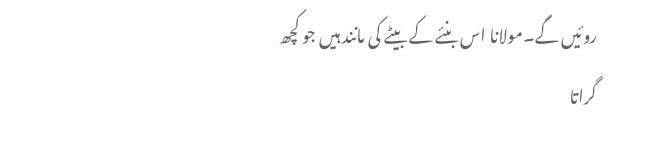روئیں گے۔مولانا اس بنئے کے بیٹے کی مانند ہیں جو کچھ گراتا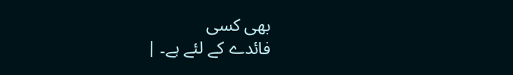بھی کسی
فائدے کے لئے ہے۔ |